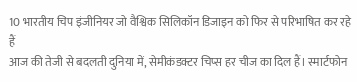10 भारतीय चिप इंजीनियर जो वैश्विक सिलिकॉन डिजाइन को फिर से परिभाषित कर रहे हैं
आज की तेजी से बदलती दुनिया में, सेमीकंडक्टर चिप्स हर चीज का दिल हैं। स्मार्टफोन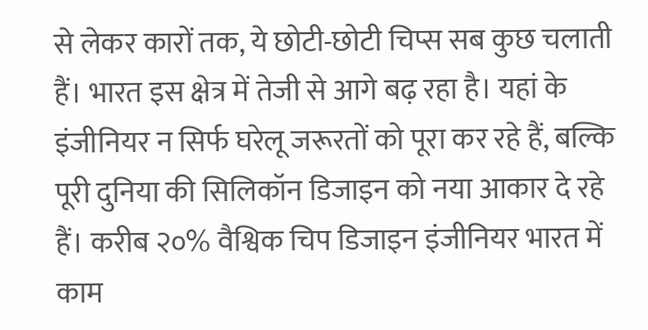से लेकर कारों तक, ये छोटी-छोटी चिप्स सब कुछ चलाती हैं। भारत इस क्षेत्र में तेजी से आगे बढ़ रहा है। यहां के इंजीनियर न सिर्फ घरेलू जरूरतों को पूरा कर रहे हैं, बल्कि पूरी दुनिया की सिलिकॉन डिजाइन को नया आकार दे रहे हैं। करीब २०% वैश्विक चिप डिजाइन इंजीनियर भारत में काम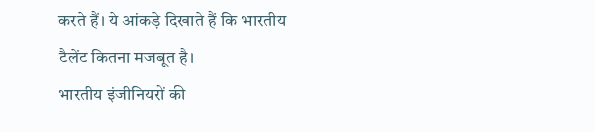करते हैं। ये आंकड़े दिखाते हैं कि भारतीय टैलेंट कितना मजबूत है।
भारतीय इंजीनियरों की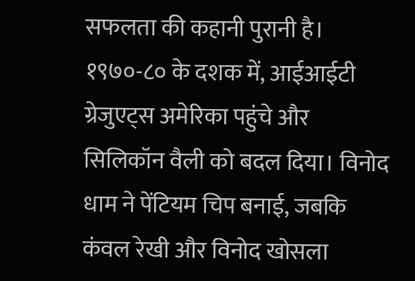सफलता की कहानी पुरानी है। १९७०-८० के दशक में, आईआईटी ग्रेजुएट्स अमेरिका पहुंचे और सिलिकॉन वैली को बदल दिया। विनोद धाम ने पेंटियम चिप बनाई, जबकि कंवल रेखी और विनोद खोसला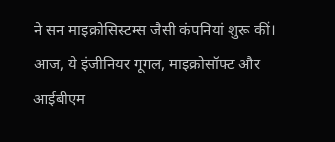ने सन माइक्रोसिस्टम्स जैसी कंपनियां शुरू कीं। आज, ये इंजीनियर गूगल, माइक्रोसॉफ्ट और आईबीएम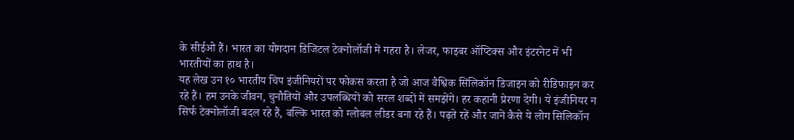के सीईओ हैं। भारत का योगदान डिजिटल टेक्नोलॉजी में गहरा है। लेजर, फाइबर ऑप्टिक्स और इंटरनेट में भी भारतीयों का हाथ है।
यह लेख उन १० भारतीय चिप इंजीनियरों पर फोकस करता है जो आज वैश्विक सिलिकॉन डिजाइन को रीडिफाइन कर रहे हैं। हम उनके जीवन, चुनौतियों और उपलब्धियों को सरल शब्दों में समझेंगे। हर कहानी प्रेरणा देगी। ये इंजीनियर न सिर्फ टेक्नोलॉजी बदल रहे हैं, बल्कि भारत को ग्लोबल लीडर बना रहे हैं। पढ़ते रहें और जानें कैसे ये लोग सिलिकॉन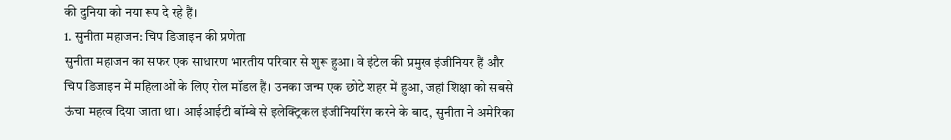की दुनिया को नया रूप दे रहे हैं।
1. सुनीता महाजन: चिप डिजाइन की प्रणेता
सुनीता महाजन का सफर एक साधारण भारतीय परिवार से शुरू हुआ। वे इंटेल की प्रमुख इंजीनियर हैं और चिप डिजाइन में महिलाओं के लिए रोल मॉडल हैं। उनका जन्म एक छोटे शहर में हुआ, जहां शिक्षा को सबसे ऊंचा महत्व दिया जाता था। आईआईटी बॉम्बे से इलेक्ट्रिकल इंजीनियरिंग करने के बाद, सुनीता ने अमेरिका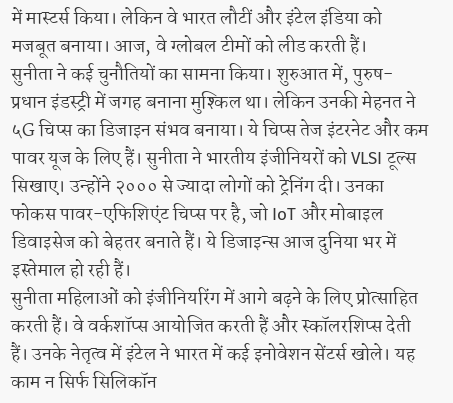में मास्टर्स किया। लेकिन वे भारत लौटीं और इंटेल इंडिया को मजबूत बनाया। आज, वे ग्लोबल टीमों को लीड करती हैं।
सुनीता ने कई चुनौतियों का सामना किया। शुरुआत में, पुरुष-प्रधान इंडस्ट्री में जगह बनाना मुश्किल था। लेकिन उनकी मेहनत ने ५G चिप्स का डिजाइन संभव बनाया। ये चिप्स तेज इंटरनेट और कम पावर यूज के लिए हैं। सुनीता ने भारतीय इंजीनियरों को VLSI टूल्स सिखाए। उन्होंने २००० से ज्यादा लोगों को ट्रेनिंग दी। उनका फोकस पावर-एफिशिएंट चिप्स पर है, जो IoT और मोबाइल डिवाइसेज को बेहतर बनाते हैं। ये डिजाइन्स आज दुनिया भर में इस्तेमाल हो रही हैं।
सुनीता महिलाओं को इंजीनियरिंग में आगे बढ़ने के लिए प्रोत्साहित करती हैं। वे वर्कशॉप्स आयोजित करती हैं और स्कॉलरशिप्स देती हैं। उनके नेतृत्व में इंटेल ने भारत में कई इनोवेशन सेंटर्स खोले। यह काम न सिर्फ सिलिकॉन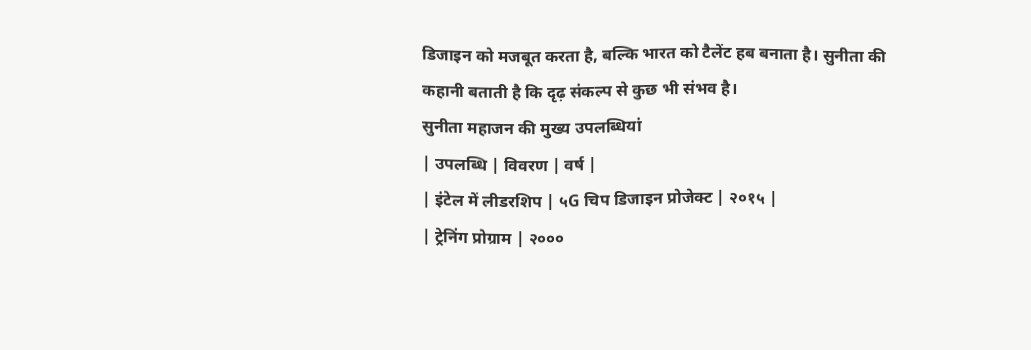डिजाइन को मजबूत करता है, बल्कि भारत को टैलेंट हब बनाता है। सुनीता की कहानी बताती है कि दृढ़ संकल्प से कुछ भी संभव है।
सुनीता महाजन की मुख्य उपलब्धियां
| उपलब्धि | विवरण | वर्ष |
| इंटेल में लीडरशिप | ५G चिप डिजाइन प्रोजेक्ट | २०१५ |
| ट्रेनिंग प्रोग्राम | २०००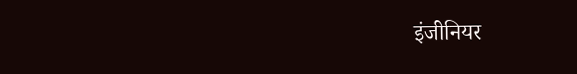इंजीनियर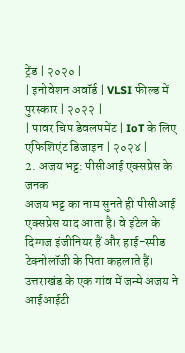ट्रेंड | २०२० |
| इनोवेशन अवॉर्ड | VLSI फील्ड में पुरस्कार | २०२२ |
| पावर चिप डेवलपमेंट | IoT के लिए एफिशिएंट डिजाइन | २०२४ |
2. अजय भट्ट: पीसीआई एक्सप्रेस के जनक
अजय भट्ट का नाम सुनते ही पीसीआई एक्सप्रेस याद आता है। वे इंटेल के दिग्गज इंजीनियर हैं और हाई-स्पीड टेक्नोलॉजी के पिता कहलाते हैं। उत्तराखंड के एक गांव में जन्मे अजय ने आईआईटी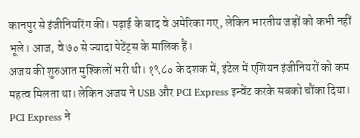कानपुर से इंजीनियरिंग की। पढ़ाई के बाद वे अमेरिका गए, लेकिन भारतीय जड़ों को कभी नहीं भूले। आज, वे ७० से ज्यादा पेटेंट्स के मालिक हैं।
अजय की शुरुआत मुश्किलों भरी थी। १९८० के दशक में, इंटेल में एशियन इंजीनियरों को कम महत्व मिलता था। लेकिन अजय ने USB और PCI Express इन्वेंट करके सबको चौंका दिया। PCI Express ने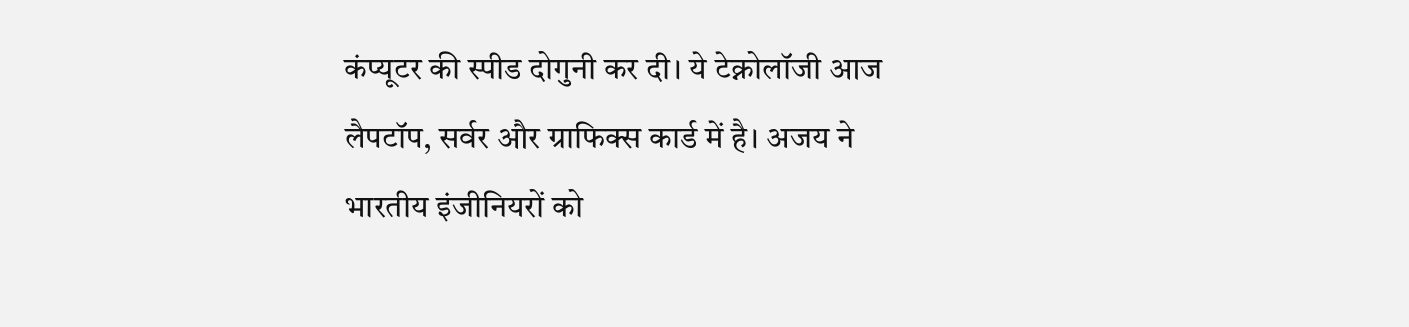कंप्यूटर की स्पीड दोगुनी कर दी। ये टेक्नोलॉजी आज लैपटॉप, सर्वर और ग्राफिक्स कार्ड में है। अजय ने भारतीय इंजीनियरों को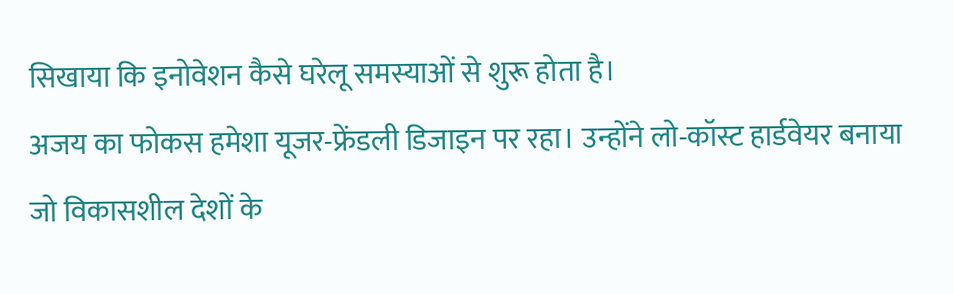सिखाया कि इनोवेशन कैसे घरेलू समस्याओं से शुरू होता है।
अजय का फोकस हमेशा यूजर-फ्रेंडली डिजाइन पर रहा। उन्होंने लो-कॉस्ट हार्डवेयर बनाया जो विकासशील देशों के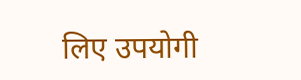लिए उपयोगी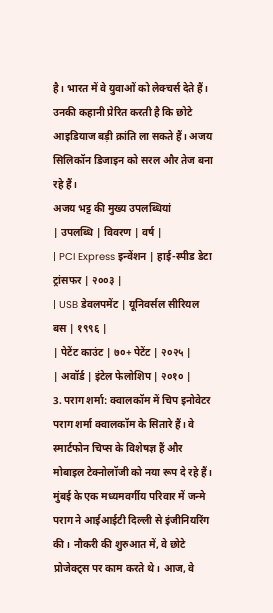है। भारत में वे युवाओं को लेक्चर्स देते हैं। उनकी कहानी प्रेरित करती है कि छोटे आइडियाज बड़ी क्रांति ला सकते हैं। अजय सिलिकॉन डिजाइन को सरल और तेज बना रहे हैं।
अजय भट्ट की मुख्य उपलब्धियां
| उपलब्धि | विवरण | वर्ष |
| PCI Express इन्वेंशन | हाई-स्पीड डेटा ट्रांसफर | २००३ |
| USB डेवलपमेंट | यूनिवर्सल सीरियल बस | १९९६ |
| पेटेंट काउंट | ७०+ पेटेंट | २०२५ |
| अवॉर्ड | इंटेल फेलोशिप | २०१० |
3. पराग शर्मा: क्वालकॉम में चिप इनोवेटर
पराग शर्मा क्वालकॉम के सितारे हैं। वे स्मार्टफोन चिप्स के विशेषज्ञ हैं और मोबाइल टेक्नोलॉजी को नया रूप दे रहे हैं। मुंबई के एक मध्यमवर्गीय परिवार में जन्मे पराग ने आईआईटी दिल्ली से इंजीनियरिंग की। नौकरी की शुरुआत में, वे छोटे प्रोजेक्ट्स पर काम करते थे। आज, वे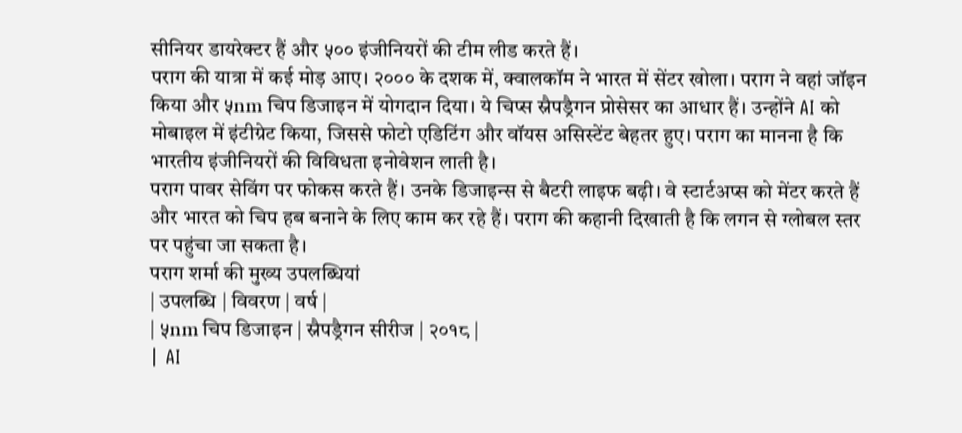सीनियर डायरेक्टर हैं और ५०० इंजीनियरों की टीम लीड करते हैं।
पराग की यात्रा में कई मोड़ आए। २००० के दशक में, क्वालकॉम ने भारत में सेंटर खोला। पराग ने वहां जॉइन किया और ५nm चिप डिजाइन में योगदान दिया। ये चिप्स स्नैपड्रैगन प्रोसेसर का आधार हैं। उन्होंने AI को मोबाइल में इंटीग्रेट किया, जिससे फोटो एडिटिंग और वॉयस असिस्टेंट बेहतर हुए। पराग का मानना है कि भारतीय इंजीनियरों की विविधता इनोवेशन लाती है।
पराग पावर सेविंग पर फोकस करते हैं। उनके डिजाइन्स से बैटरी लाइफ बढ़ी। वे स्टार्टअप्स को मेंटर करते हैं और भारत को चिप हब बनाने के लिए काम कर रहे हैं। पराग की कहानी दिखाती है कि लगन से ग्लोबल स्तर पर पहुंचा जा सकता है।
पराग शर्मा की मुख्य उपलब्धियां
| उपलब्धि | विवरण | वर्ष |
| ५nm चिप डिजाइन | स्नैपड्रैगन सीरीज | २०१८ |
| AI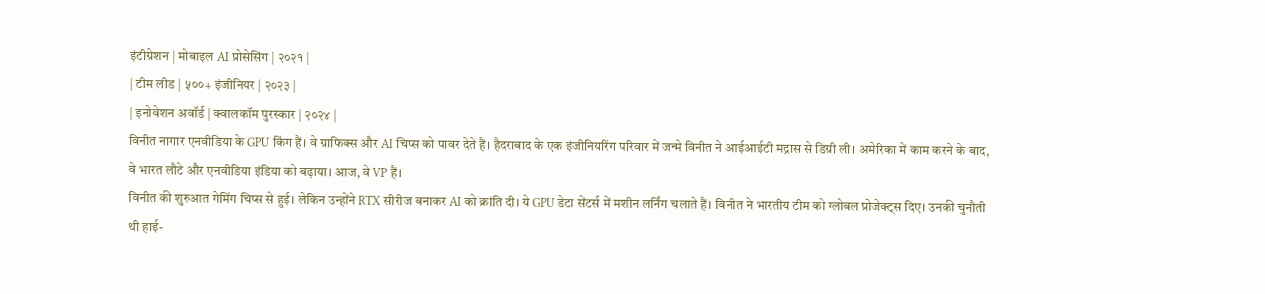इंटीग्रेशन | मोबाइल AI प्रोसेसिंग | २०२१ |
| टीम लीड | ५००+ इंजीनियर | २०२३ |
| इनोवेशन अवॉर्ड | क्वालकॉम पुरस्कार | २०२४ |
विनीत नागार एनवीडिया के GPU किंग हैं। वे ग्राफिक्स और AI चिप्स को पावर देते हैं। हैदराबाद के एक इंजीनियरिंग परिवार में जन्मे विनीत ने आईआईटी मद्रास से डिग्री ली। अमेरिका में काम करने के बाद, वे भारत लौटे और एनवीडिया इंडिया को बढ़ाया। आज, वे VP हैं।
विनीत की शुरुआत गेमिंग चिप्स से हुई। लेकिन उन्होंने RTX सीरीज बनाकर AI को क्रांति दी। ये GPU डेटा सेंटर्स में मशीन लर्निंग चलाते हैं। विनीत ने भारतीय टीम को ग्लोबल प्रोजेक्ट्स दिए। उनकी चुनौती थी हाई-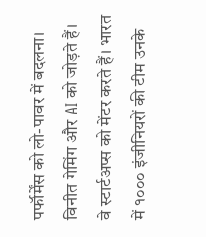पर्फॉर्मेंस को लो-पावर में बदलना।
विनीत गेमिंग और AI को जोड़ते हैं। वे स्टार्टअप्स को मेंटर करते हैं। भारत में १००० इंजीनियरों की टीम उनके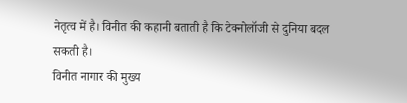नेतृत्व में है। विनीत की कहानी बताती है कि टेक्नोलॉजी से दुनिया बदल सकती है।
विनीत नागार की मुख्य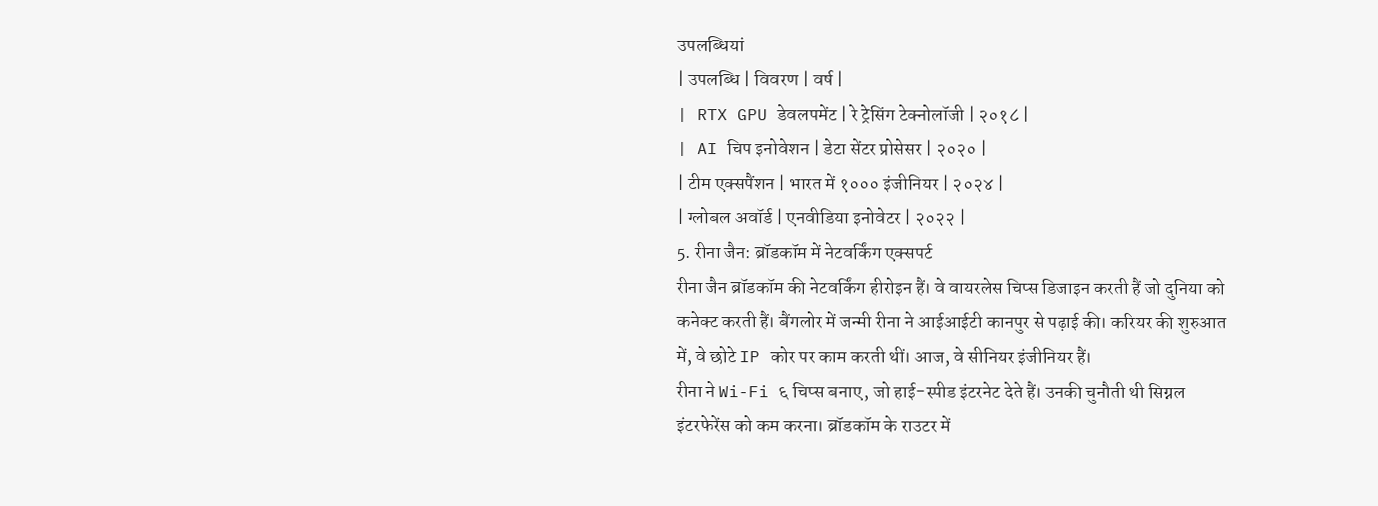उपलब्धियां
| उपलब्धि | विवरण | वर्ष |
| RTX GPU डेवलपमेंट | रे ट्रेसिंग टेक्नोलॉजी | २०१८ |
| AI चिप इनोवेशन | डेटा सेंटर प्रोसेसर | २०२० |
| टीम एक्सपैंशन | भारत में १००० इंजीनियर | २०२४ |
| ग्लोबल अवॉर्ड | एनवीडिया इनोवेटर | २०२२ |
5. रीना जैन: ब्रॉडकॉम में नेटवर्किंग एक्सपर्ट
रीना जैन ब्रॉडकॉम की नेटवर्किंग हीरोइन हैं। वे वायरलेस चिप्स डिजाइन करती हैं जो दुनिया को कनेक्ट करती हैं। बैंगलोर में जन्मी रीना ने आईआईटी कानपुर से पढ़ाई की। करियर की शुरुआत में, वे छोटे IP कोर पर काम करती थीं। आज, वे सीनियर इंजीनियर हैं।
रीना ने Wi-Fi ६ चिप्स बनाए, जो हाई-स्पीड इंटरनेट देते हैं। उनकी चुनौती थी सिग्नल इंटरफेरेंस को कम करना। ब्रॉडकॉम के राउटर में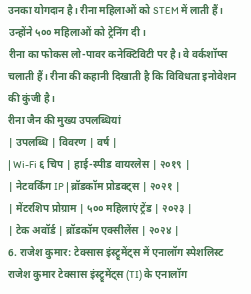उनका योगदान है। रीना महिलाओं को STEM में लाती हैं। उन्होंने ५०० महिलाओं को ट्रेनिंग दी।
रीना का फोकस लो-पावर कनेक्टिविटी पर है। वे वर्कशॉप्स चलाती हैं। रीना की कहानी दिखाती है कि विविधता इनोवेशन की कुंजी है।
रीना जैन की मुख्य उपलब्धियां
| उपलब्धि | विवरण | वर्ष |
| Wi-Fi ६ चिप | हाई-स्पीड वायरलेस | २०१९ |
| नेटवर्किंग IP | ब्रॉडकॉम प्रोडक्ट्स | २०२१ |
| मेंटरशिप प्रोग्राम | ५०० महिलाएं ट्रेंड | २०२३ |
| टेक अवॉर्ड | ब्रॉडकॉम एक्सीलेंस | २०२४ |
6. राजेश कुमार: टेक्सास इंस्ट्रूमेंट्स में एनालॉग स्पेशलिस्ट
राजेश कुमार टेक्सास इंस्ट्रूमेंट्स (TI) के एनालॉग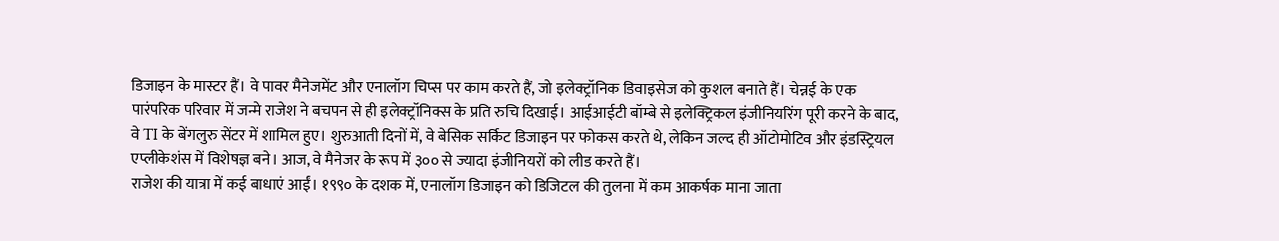डिजाइन के मास्टर हैं। वे पावर मैनेजमेंट और एनालॉग चिप्स पर काम करते हैं, जो इलेक्ट्रॉनिक डिवाइसेज को कुशल बनाते हैं। चेन्नई के एक पारंपरिक परिवार में जन्मे राजेश ने बचपन से ही इलेक्ट्रॉनिक्स के प्रति रुचि दिखाई। आईआईटी बॉम्बे से इलेक्ट्रिकल इंजीनियरिंग पूरी करने के बाद, वे TI के बेंगलुरु सेंटर में शामिल हुए। शुरुआती दिनों में, वे बेसिक सर्किट डिजाइन पर फोकस करते थे, लेकिन जल्द ही ऑटोमोटिव और इंडस्ट्रियल एप्लीकेशंस में विशेषज्ञ बने। आज, वे मैनेजर के रूप में ३०० से ज्यादा इंजीनियरों को लीड करते हैं।
राजेश की यात्रा में कई बाधाएं आईं। १९९० के दशक में, एनालॉग डिजाइन को डिजिटल की तुलना में कम आकर्षक माना जाता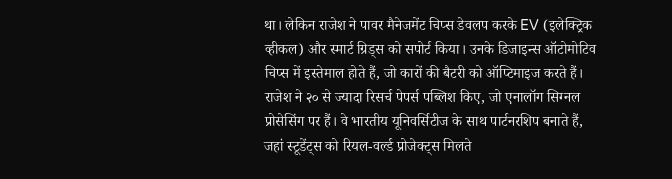था। लेकिन राजेश ने पावर मैनेजमेंट चिप्स डेवलप करके EV (इलेक्ट्रिक व्हीकल) और स्मार्ट ग्रिड्स को सपोर्ट किया। उनके डिजाइन्स ऑटोमोटिव चिप्स में इस्तेमाल होते हैं, जो कारों की बैटरी को ऑप्टिमाइज करते हैं। राजेश ने २० से ज्यादा रिसर्च पेपर्स पब्लिश किए, जो एनालॉग सिग्नल प्रोसेसिंग पर हैं। वे भारतीय यूनिवर्सिटीज के साथ पार्टनरशिप बनाते हैं, जहां स्टूडेंट्स को रियल-वर्ल्ड प्रोजेक्ट्स मिलते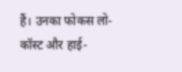हैं। उनका फोकस लो-कॉस्ट और हाई-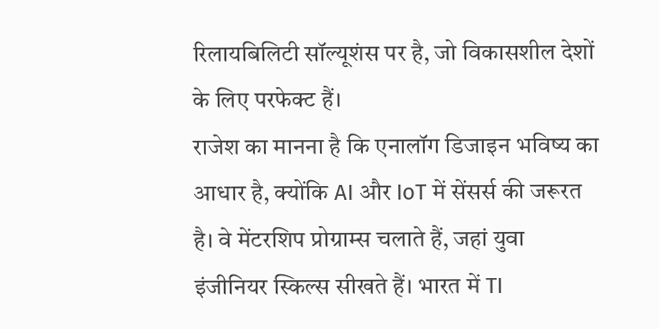रिलायबिलिटी सॉल्यूशंस पर है, जो विकासशील देशों के लिए परफेक्ट हैं।
राजेश का मानना है कि एनालॉग डिजाइन भविष्य का आधार है, क्योंकि AI और IoT में सेंसर्स की जरूरत है। वे मेंटरशिप प्रोग्राम्स चलाते हैं, जहां युवा इंजीनियर स्किल्स सीखते हैं। भारत में TI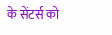के सेंटर्स को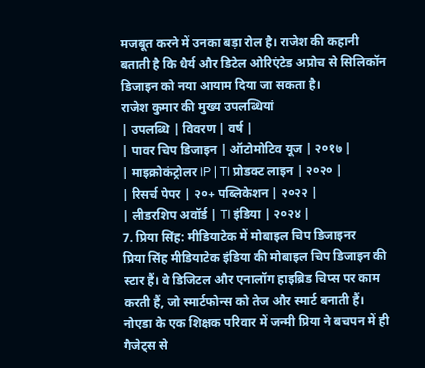मजबूत करने में उनका बड़ा रोल है। राजेश की कहानी बताती है कि धैर्य और डिटेल ओरिएंटेड अप्रोच से सिलिकॉन डिजाइन को नया आयाम दिया जा सकता है।
राजेश कुमार की मुख्य उपलब्धियां
| उपलब्धि | विवरण | वर्ष |
| पावर चिप डिजाइन | ऑटोमोटिव यूज | २०१७ |
| माइक्रोकंट्रोलर IP | TI प्रोडक्ट लाइन | २०२० |
| रिसर्च पेपर | २०+ पब्लिकेशन | २०२२ |
| लीडरशिप अवॉर्ड | TI इंडिया | २०२४ |
7. प्रिया सिंह: मीडियाटेक में मोबाइल चिप डिजाइनर
प्रिया सिंह मीडियाटेक इंडिया की मोबाइल चिप डिजाइन की स्टार हैं। वे डिजिटल और एनालॉग हाइब्रिड चिप्स पर काम करती हैं, जो स्मार्टफोन्स को तेज और स्मार्ट बनाती हैं। नोएडा के एक शिक्षक परिवार में जन्मी प्रिया ने बचपन में ही गैजेट्स से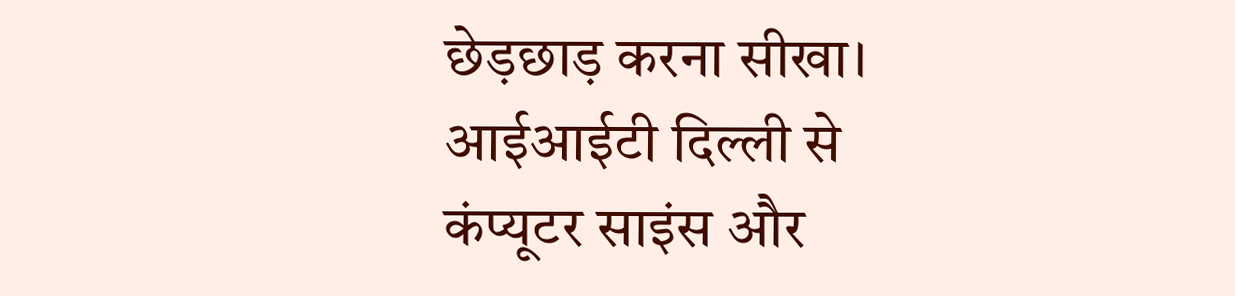छेड़छाड़ करना सीखा। आईआईटी दिल्ली से कंप्यूटर साइंस और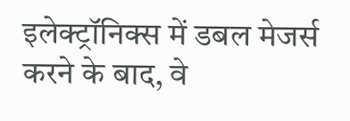इलेक्ट्रॉनिक्स में डबल मेजर्स करने के बाद, वे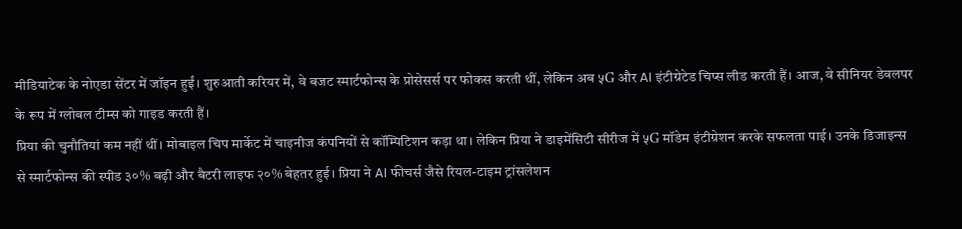मीडियाटेक के नोएडा सेंटर में जॉइन हुईं। शुरुआती करियर में, वे बजट स्मार्टफोन्स के प्रोसेसर्स पर फोकस करती थीं, लेकिन अब ५G और AI इंटीग्रेटेड चिप्स लीड करती हैं। आज, वे सीनियर डेवलपर के रूप में ग्लोबल टीम्स को गाइड करती हैं।
प्रिया की चुनौतियां कम नहीं थीं। मोबाइल चिप मार्केट में चाइनीज कंपनियों से कॉम्पिटिशन कड़ा था। लेकिन प्रिया ने डाइमेंसिटी सीरीज में ५G मॉडेम इंटीग्रेशन करके सफलता पाई। उनके डिजाइन्स से स्मार्टफोन्स की स्पीड ३०% बढ़ी और बैटरी लाइफ २०% बेहतर हुई। प्रिया ने AI फीचर्स जैसे रियल-टाइम ट्रांसलेशन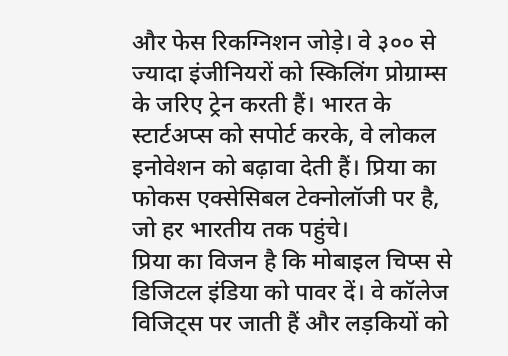और फेस रिकग्निशन जोड़े। वे ३०० से ज्यादा इंजीनियरों को स्किलिंग प्रोग्राम्स के जरिए ट्रेन करती हैं। भारत के स्टार्टअप्स को सपोर्ट करके, वे लोकल इनोवेशन को बढ़ावा देती हैं। प्रिया का फोकस एक्सेसिबल टेक्नोलॉजी पर है, जो हर भारतीय तक पहुंचे।
प्रिया का विजन है कि मोबाइल चिप्स से डिजिटल इंडिया को पावर दें। वे कॉलेज विजिट्स पर जाती हैं और लड़कियों को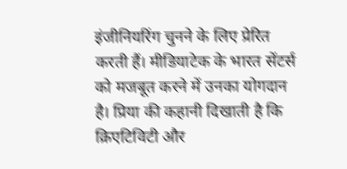इंजीनियरिंग चुनने के लिए प्रेरित करती हैं। मीडियाटेक के भारत सेंटर्स को मजबूत करने में उनका योगदान है। प्रिया की कहानी दिखाती है कि क्रिएटिविटी और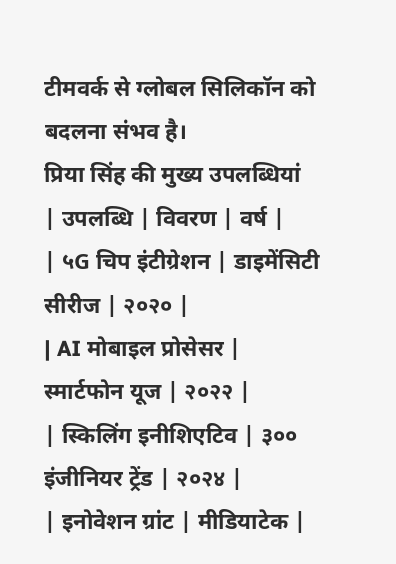टीमवर्क से ग्लोबल सिलिकॉन को बदलना संभव है।
प्रिया सिंह की मुख्य उपलब्धियां
| उपलब्धि | विवरण | वर्ष |
| ५G चिप इंटीग्रेशन | डाइमेंसिटी सीरीज | २०२० |
| AI मोबाइल प्रोसेसर | स्मार्टफोन यूज | २०२२ |
| स्किलिंग इनीशिएटिव | ३०० इंजीनियर ट्रेंड | २०२४ |
| इनोवेशन ग्रांट | मीडियाटेक |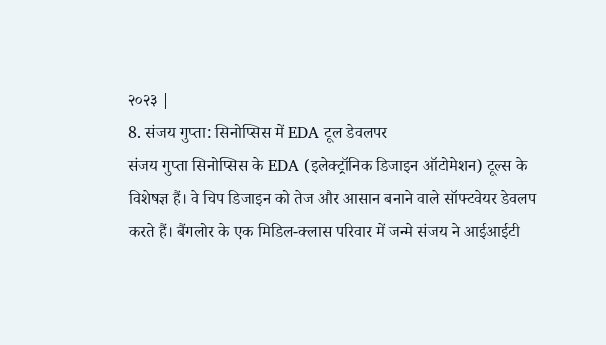२०२३ |
8. संजय गुप्ता: सिनोप्सिस में EDA टूल डेवलपर
संजय गुप्ता सिनोप्सिस के EDA (इलेक्ट्रॉनिक डिजाइन ऑटोमेशन) टूल्स के विशेषज्ञ हैं। वे चिप डिजाइन को तेज और आसान बनाने वाले सॉफ्टवेयर डेवलप करते हैं। बैंगलोर के एक मिडिल-क्लास परिवार में जन्मे संजय ने आईआईटी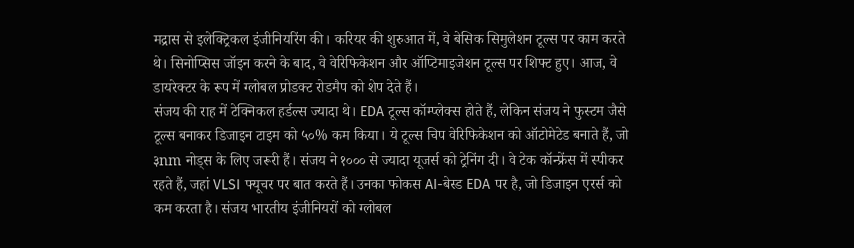मद्रास से इलेक्ट्रिकल इंजीनियरिंग की। करियर की शुरुआत में, वे बेसिक सिमुलेशन टूल्स पर काम करते थे। सिनोप्सिस जॉइन करने के बाद, वे वेरिफिकेशन और ऑप्टिमाइजेशन टूल्स पर शिफ्ट हुए। आज, वे डायरेक्टर के रूप में ग्लोबल प्रोडक्ट रोडमैप को शेप देते हैं।
संजय की राह में टेक्निकल हर्डल्स ज्यादा थे। EDA टूल्स कॉम्प्लेक्स होते हैं, लेकिन संजय ने फुस्टम जैसे टूल्स बनाकर डिजाइन टाइम को ५०% कम किया। ये टूल्स चिप वेरिफिकेशन को ऑटोमेटेड बनाते हैं, जो ३nm नोड्स के लिए जरूरी हैं। संजय ने १००० से ज्यादा यूजर्स को ट्रेनिंग दी। वे टेक कॉन्फ्रेंस में स्पीकर रहते हैं, जहां VLSI फ्यूचर पर बात करते हैं। उनका फोकस AI-बेस्ड EDA पर है, जो डिजाइन एरर्स को कम करता है। संजय भारतीय इंजीनियरों को ग्लोबल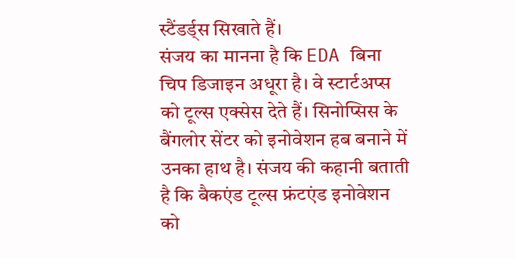स्टैंडर्ड्स सिखाते हैं।
संजय का मानना है कि EDA बिना चिप डिजाइन अधूरा है। वे स्टार्टअप्स को टूल्स एक्सेस देते हैं। सिनोप्सिस के बैंगलोर सेंटर को इनोवेशन हब बनाने में उनका हाथ है। संजय की कहानी बताती है कि बैकएंड टूल्स फ्रंटएंड इनोवेशन को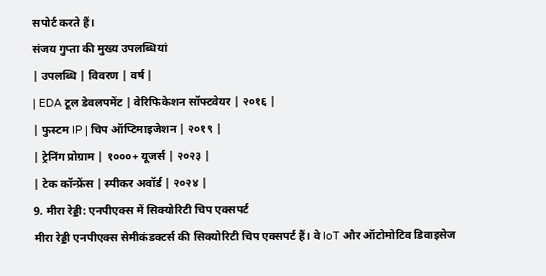सपोर्ट करते हैं।
संजय गुप्ता की मुख्य उपलब्धियां
| उपलब्धि | विवरण | वर्ष |
| EDA टूल डेवलपमेंट | वेरिफिकेशन सॉफ्टवेयर | २०१६ |
| फुस्टम IP | चिप ऑप्टिमाइजेशन | २०१९ |
| ट्रेनिंग प्रोग्राम | १०००+ यूजर्स | २०२३ |
| टेक कॉन्फ्रेंस | स्पीकर अवॉर्ड | २०२४ |
9. मीरा रेड्डी: एनपीएक्स में सिक्योरिटी चिप एक्सपर्ट
मीरा रेड्डी एनपीएक्स सेमीकंडक्टर्स की सिक्योरिटी चिप एक्सपर्ट हैं। वे IoT और ऑटोमोटिव डिवाइसेज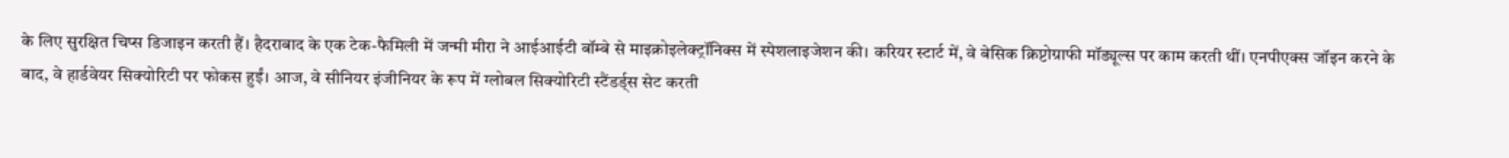के लिए सुरक्षित चिप्स डिजाइन करती हैं। हैदराबाद के एक टेक-फैमिली में जन्मी मीरा ने आईआईटी बॉम्बे से माइक्रोइलेक्ट्रॉनिक्स में स्पेशलाइजेशन की। करियर स्टार्ट में, वे बेसिक क्रिप्टोग्राफी मॉड्यूल्स पर काम करती थीं। एनपीएक्स जॉइन करने के बाद, वे हार्डवेयर सिक्योरिटी पर फोकस हुईं। आज, वे सीनियर इंजीनियर के रूप में ग्लोबल सिक्योरिटी स्टैंडर्ड्स सेट करती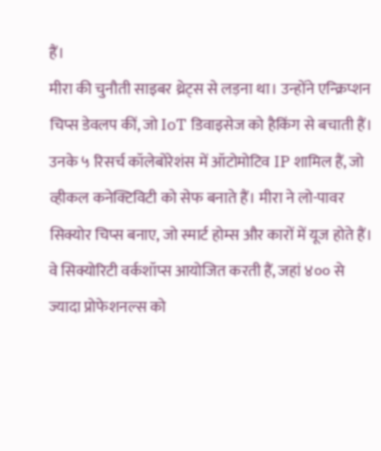हैं।
मीरा की चुनौती साइबर थ्रेट्स से लड़ना था। उन्होंने एन्क्रिप्शन चिप्स डेवलप कीं, जो IoT डिवाइसेज को हैकिंग से बचाती हैं। उनके ५ रिसर्च कॉलेबोरेशंस में ऑटोमोटिव IP शामिल हैं, जो व्हीकल कनेक्टिविटी को सेफ बनाते हैं। मीरा ने लो-पावर सिक्योर चिप्स बनाए, जो स्मार्ट होम्स और कारों में यूज होते हैं। वे सिक्योरिटी वर्कशॉप्स आयोजित करती हैं, जहां ४०० से ज्यादा प्रोफेशनल्स को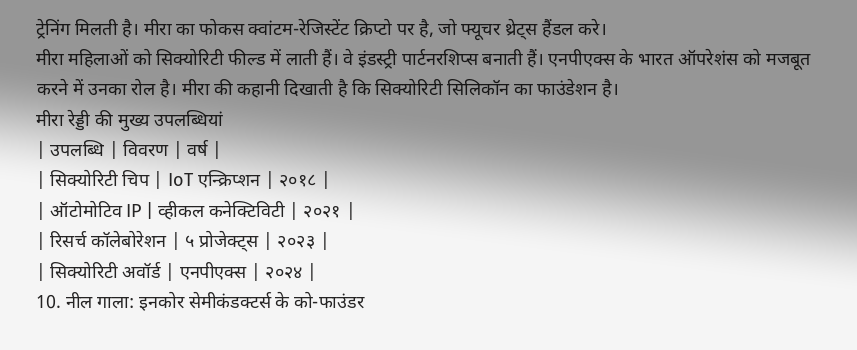ट्रेनिंग मिलती है। मीरा का फोकस क्वांटम-रेजिस्टेंट क्रिप्टो पर है, जो फ्यूचर थ्रेट्स हैंडल करे।
मीरा महिलाओं को सिक्योरिटी फील्ड में लाती हैं। वे इंडस्ट्री पार्टनरशिप्स बनाती हैं। एनपीएक्स के भारत ऑपरेशंस को मजबूत करने में उनका रोल है। मीरा की कहानी दिखाती है कि सिक्योरिटी सिलिकॉन का फाउंडेशन है।
मीरा रेड्डी की मुख्य उपलब्धियां
| उपलब्धि | विवरण | वर्ष |
| सिक्योरिटी चिप | IoT एन्क्रिप्शन | २०१८ |
| ऑटोमोटिव IP | व्हीकल कनेक्टिविटी | २०२१ |
| रिसर्च कॉलेबोरेशन | ५ प्रोजेक्ट्स | २०२३ |
| सिक्योरिटी अवॉर्ड | एनपीएक्स | २०२४ |
10. नील गाला: इनकोर सेमीकंडक्टर्स के को-फाउंडर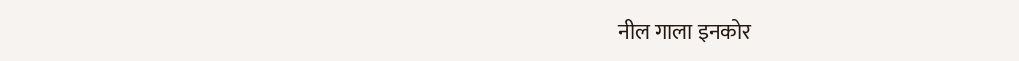नील गाला इनकोर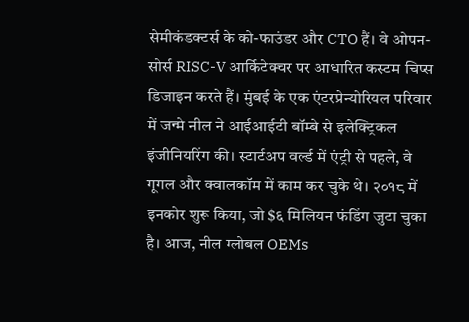सेमीकंडक्टर्स के को-फाउंडर और CTO हैं। वे ओपन-सोर्स RISC-V आर्किटेक्चर पर आधारित कस्टम चिप्स डिजाइन करते हैं। मुंबई के एक एंटरप्रेन्योरियल परिवार में जन्मे नील ने आईआईटी बॉम्बे से इलेक्ट्रिकल इंजीनियरिंग की। स्टार्टअप वर्ल्ड में एंट्री से पहले, वे गूगल और क्वालकॉम में काम कर चुके थे। २०१८ में इनकोर शुरू किया, जो $६ मिलियन फंडिंग जुटा चुका है। आज, नील ग्लोबल OEMs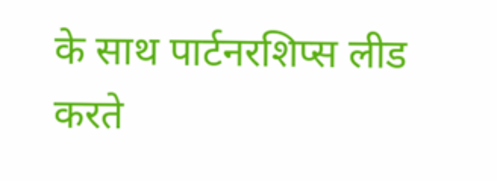के साथ पार्टनरशिप्स लीड करते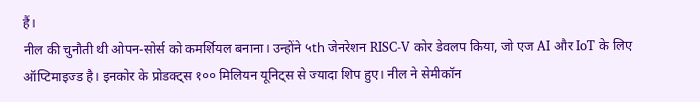हैं।
नील की चुनौती थी ओपन-सोर्स को कमर्शियल बनाना। उन्होंने ५th जेनरेशन RISC-V कोर डेवलप किया, जो एज AI और IoT के लिए ऑप्टिमाइज्ड है। इनकोर के प्रोडक्ट्स १०० मिलियन यूनिट्स से ज्यादा शिप हुए। नील ने सेमीकॉन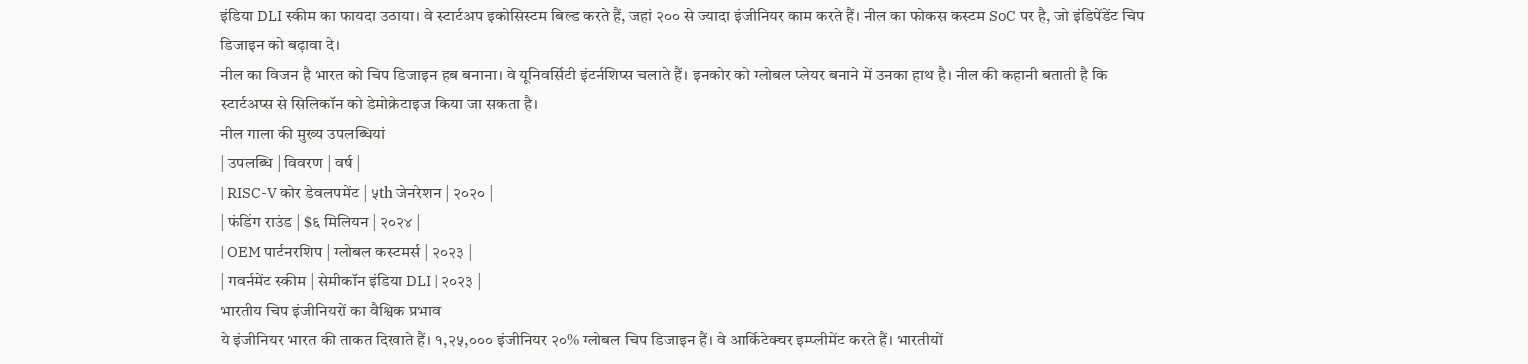इंडिया DLI स्कीम का फायदा उठाया। वे स्टार्टअप इकोसिस्टम बिल्ड करते हैं, जहां २०० से ज्यादा इंजीनियर काम करते हैं। नील का फोकस कस्टम SoC पर है, जो इंडिपेंडेंट चिप डिजाइन को बढ़ावा दे।
नील का विजन है भारत को चिप डिजाइन हब बनाना। वे यूनिवर्सिटी इंटर्नशिप्स चलाते हैं। इनकोर को ग्लोबल प्लेयर बनाने में उनका हाथ है। नील की कहानी बताती है कि स्टार्टअप्स से सिलिकॉन को डेमोक्रेटाइज किया जा सकता है।
नील गाला की मुख्य उपलब्धियां
| उपलब्धि | विवरण | वर्ष |
| RISC-V कोर डेवलपमेंट | ५th जेनरेशन | २०२० |
| फंडिंग राउंड | $६ मिलियन | २०२४ |
| OEM पार्टनरशिप | ग्लोबल कस्टमर्स | २०२३ |
| गवर्नमेंट स्कीम | सेमीकॉन इंडिया DLI | २०२३ |
भारतीय चिप इंजीनियरों का वैश्विक प्रभाव
ये इंजीनियर भारत की ताकत दिखाते हैं। १,२५,००० इंजीनियर २०% ग्लोबल चिप डिजाइन हैं। वे आर्किटेक्चर इम्प्लीमेंट करते हैं। भारतीयों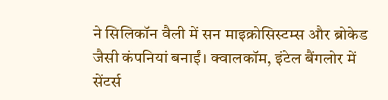ने सिलिकॉन वैली में सन माइक्रोसिस्टम्स और ब्रोकेड जैसी कंपनियां बनाईं। क्वालकॉम, इंटेल बैंगलोर में सेंटर्स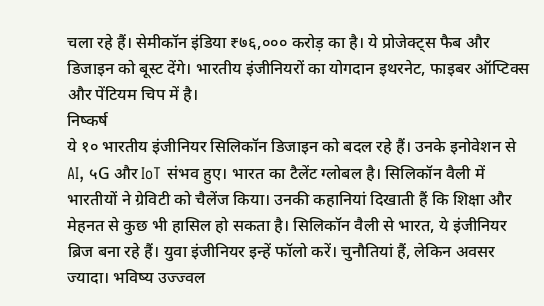चला रहे हैं। सेमीकॉन इंडिया ₹७६,००० करोड़ का है। ये प्रोजेक्ट्स फैब और डिजाइन को बूस्ट देंगे। भारतीय इंजीनियरों का योगदान इथरनेट, फाइबर ऑप्टिक्स और पेंटियम चिप में है।
निष्कर्ष
ये १० भारतीय इंजीनियर सिलिकॉन डिजाइन को बदल रहे हैं। उनके इनोवेशन से AI, ५G और IoT संभव हुए। भारत का टैलेंट ग्लोबल है। सिलिकॉन वैली में भारतीयों ने ग्रेविटी को चैलेंज किया। उनकी कहानियां दिखाती हैं कि शिक्षा और मेहनत से कुछ भी हासिल हो सकता है। सिलिकॉन वैली से भारत, ये इंजीनियर ब्रिज बना रहे हैं। युवा इंजीनियर इन्हें फॉलो करें। चुनौतियां हैं, लेकिन अवसर ज्यादा। भविष्य उज्ज्वल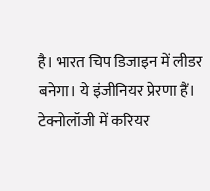है। भारत चिप डिजाइन में लीडर बनेगा। ये इंजीनियर प्रेरणा हैं। टेक्नोलॉजी में करियर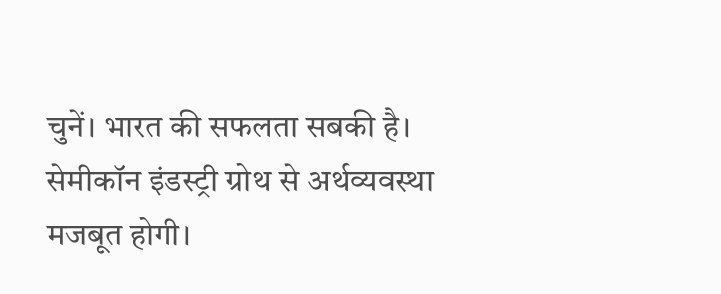चुनें। भारत की सफलता सबकी है। सेमीकॉन इंडस्ट्री ग्रोथ से अर्थव्यवस्था मजबूत होगी।